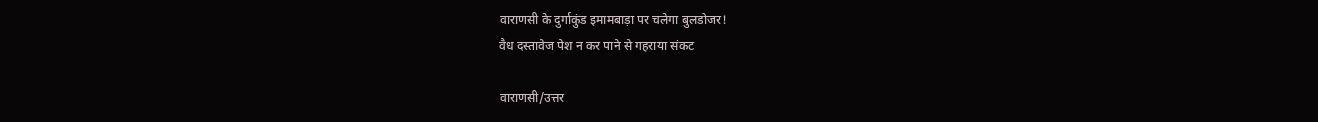वाराणसी के दुर्गाकुंड इमामबाड़ा पर चलेगा बुलडोजर!
वैध दस्तावेज पेश न कर पाने से गहराया संकट

वाराणसी/उत्तर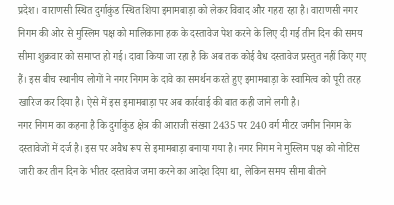प्रदेश। वाराणसी स्थित दुर्गाकुंड स्थित शिया इमामबाड़ा को लेकर विवाद और गहरा रहा है। वाराणसी नगर निगम की ओर से मुस्लिम पक्ष को मालिकाना हक के दस्तावेज पेश करने के लिए दी गई तीन दिन की समय सीमा शुक्रवार को समाप्त हो गई। दावा किया जा रहा है कि अब तक कोई वैध दस्तावेज प्रस्तुत नहीं किए गए हैं। इस बीच स्थानीय लोगों ने नगर निगम के दावे का समर्थन करते हुए इमामबाड़ा के स्वामित्व को पूरी तरह खारिज कर दिया है। ऐसे में इस इमामबाड़ा पर अब कार्रवाई की बात कही जाने लगी है।
नगर निगम का कहना है कि दुर्गाकुंड क्षेत्र की आराजी संख्या 2435 पर 240 वर्ग मीटर जमीन निगम के दस्तावेजों में दर्ज है। इस पर अवैध रूप से इमामबाड़ा बनाया गया है। नगर निगम ने मुस्लिम पक्ष को नोटिस जारी कर तीन दिन के भीतर दस्तावेज जमा करने का आदेश दिया था, लेकिन समय सीमा बीतने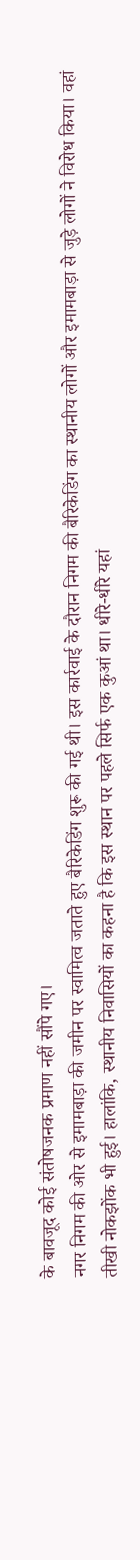के बावजूद कोई संतोषजनक प्रमाण नहीं सौंपे गए।
नगर निगम की ओर से इमामबाड़ा की जमीन पर स्वामित्व जताते हुए बैरिकेडिंग शुरू की गई थी। इस कार्रवाई के दौरान निगम की बैरिकेडिंग का स्थानीय लोगों और इमामबाड़ा से जुड़े लोगों ने विरोध किया। वहां तीखी नोकझोंक भी हुई। हालांकि, स्थानीय निवासियों का कहना है कि इस स्थान पर पहले सिर्फ एक कुआं था। धीरे-धीरे यहां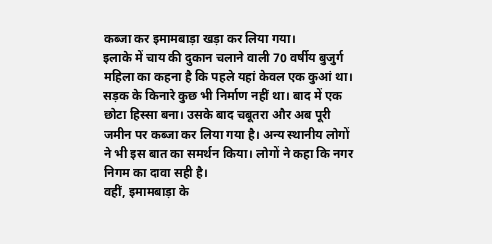कब्जा कर इमामबाड़ा खड़ा कर लिया गया।
इलाके में चाय की दुकान चलाने वाली 70 वर्षीय बुजुर्ग महिला का कहना है कि पहले यहां केवल एक कुआं था। सड़क के किनारे कुछ भी निर्माण नहीं था। बाद में एक छोटा हिस्सा बना। उसके बाद चबूतरा और अब पूरी जमीन पर कब्जा कर लिया गया है। अन्य स्थानीय लोगों ने भी इस बात का समर्थन किया। लोगों ने कहा कि नगर निगम का दावा सही है।
वहीं, इमामबाड़ा के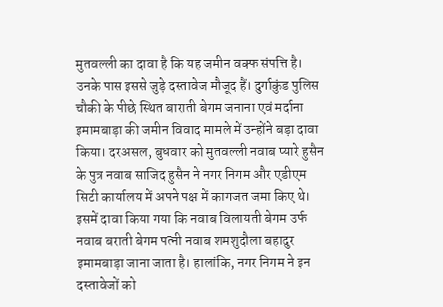मुतवल्ली का दावा है कि यह जमीन वक्फ संपत्ति है। उनके पास इससे जुड़े दस्तावेज मौजूद हैं। दुर्गाकुंड पुलिस चौकी के पीछे स्थित बाराती बेगम जनाना एवं मर्दाना इमामबाड़ा की जमीन विवाद मामले में उन्होंने बड़ा दावा किया। दरअसल, बुधवार को मुतवल्ली नवाब प्यारे हुसैन के पुत्र नवाब साजिद हुसैन ने नगर निगम और एडीएम सिटी कार्यालय में अपने पक्ष में कागजत जमा किए थे। इसमें दावा किया गया कि नवाब विलायती बेगम उर्फ नवाब बराती बेगम पत्नी नवाब शमशुदौला बहादुर इमामबाड़ा जाना जाता है। हालांकि, नगर निगम ने इन दस्तावेजों को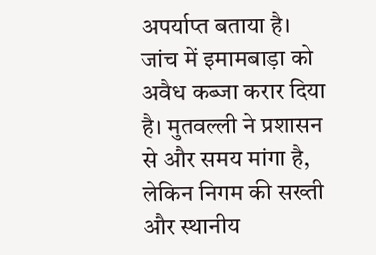अपर्याप्त बताया है। जांच में इमामबाड़ा को अवैध कब्जा करार दिया है। मुतवल्ली ने प्रशासन से और समय मांगा है, लेकिन निगम की सख्ती और स्थानीय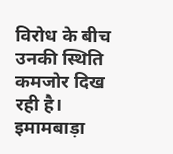विरोध के बीच उनकी स्थिति कमजोर दिख रही है।
इमामबाड़ा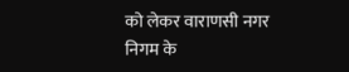को लेकर वाराणसी नगर निगम के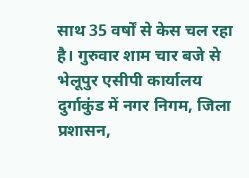साथ 35 वर्षों से केस चल रहा है। गुरुवार शाम चार बजे से भेलूपुर एसीपी कार्यालय दुर्गाकुंड में नगर निगम, जिला प्रशासन,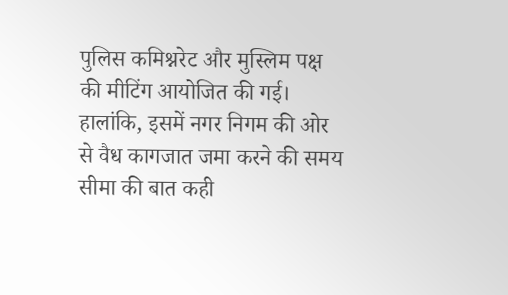पुलिस कमिश्नरेट और मुस्लिम पक्ष की मीटिंग आयोजित की गई। हालांकि, इसमें नगर निगम की ओर से वैध कागजात जमा करने की समय सीमा की बात कही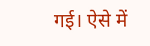गई। ऐसे में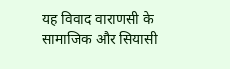यह विवाद वाराणसी के सामाजिक और सियासी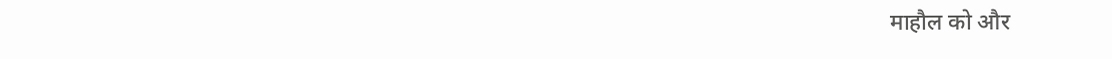माहौल को और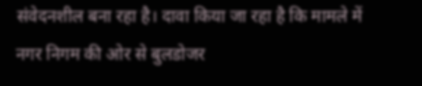संवेदनशील बना रहा है। दावा किया जा रहा है कि मामले में नगर निगम की ओर से बुलडोजर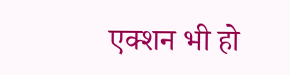एक्शन भी हो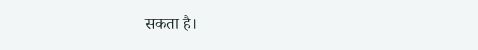सकता है।